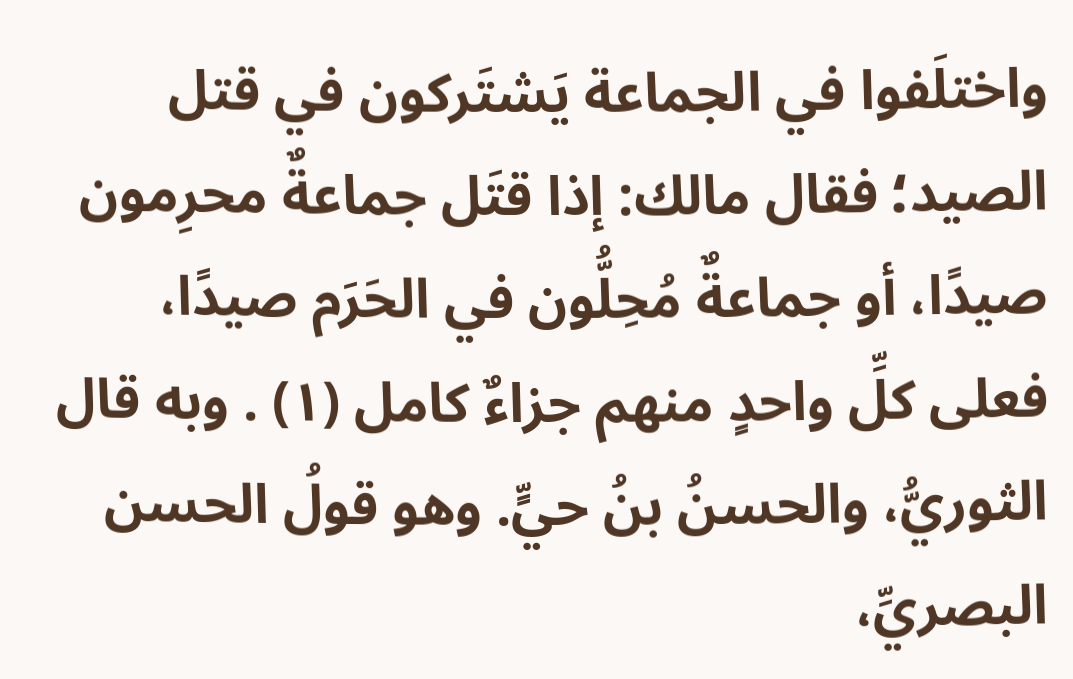واختلَفوا في الجماعة يَشتَركون في قتل الصيد؛ فقال مالك: إذا قتَل جماعةٌ محرِمون صيدًا، أو جماعةٌ مُحِلُّون في الحَرَم صيدًا، فعلى كلِّ واحدٍ منهم جزاءٌ كامل (١) . وبه قال الثوريُّ، والحسنُ بنُ حيٍّ. وهو قولُ الحسن البصريِّ،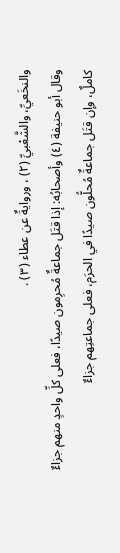والنخَعيِّ، والشَّعْبيِّ (٢) ، وروايةٌ عن عطاء (٣) .
وقال أبو حنيفة (٤) وأصحابُه: إذا قتَل جماعةٌ مُحرِمون صيدًا، فعلى كلِّ واحدٍ منهم جزاءٌ كاملٌ، وإن قتَل جماعةٌ مُحلُّون صيدًا في الحرَم، فعلى جماعتِهم جزاءٌ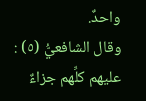واحدٌ.
وقال الشافعيُّ (٥) : عليهم كلِّهم جزاءٌ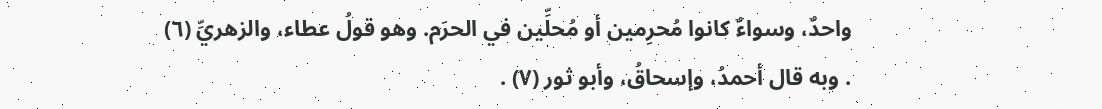واحدٌ، وسواءٌ كانوا مُحرِمين أو مُحلِّين في الحرَم. وهو قولُ عطاء، والزهريِّ (٦) . وبه قال أحمدُ، وإسحاقُ، وأبو ثور (٧) .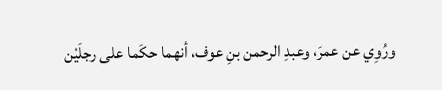ورُوِي عن عمرَ، وعبدِ الرحمن بنِ عوف، أنهما حكَما على رجلَيْن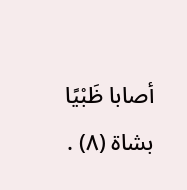أصابا ظَبْيًا بشاة (٨) .